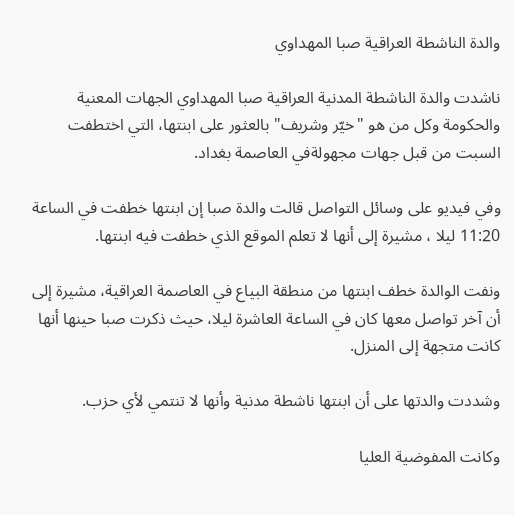والدة الناشطة العراقية صبا المهداوي

ناشدت والدة الناشطة المدنية العراقية صبا المهداوي الجهات المعنية والحكومة وكل من هو "خيّر وشريف" بالعثور على ابنتها، التي اختطفت السبت من قبل جهات مجهولةفي العاصمة بغداد.

وفي فيديو على وسائل التواصل قالت والدة صبا إن ابنتها خطفت في الساعة 11:20 ليلا ، مشيرة إلى أنها لا تعلم الموقع الذي خطفت فيه ابنتها.

ونفت الوالدة خطف ابنتها من منطقة البياع في العاصمة العراقية، مشيرة إلى أن آخر تواصل معها كان في الساعة العاشرة ليلا، حيث ذكرت صبا حينها أنها كانت متجهة إلى المنزل.

وشددت والدتها على أن ابنتها ناشطة مدنية وأنها لا تنتمي لأي حزب.

وكانت المفوضية العليا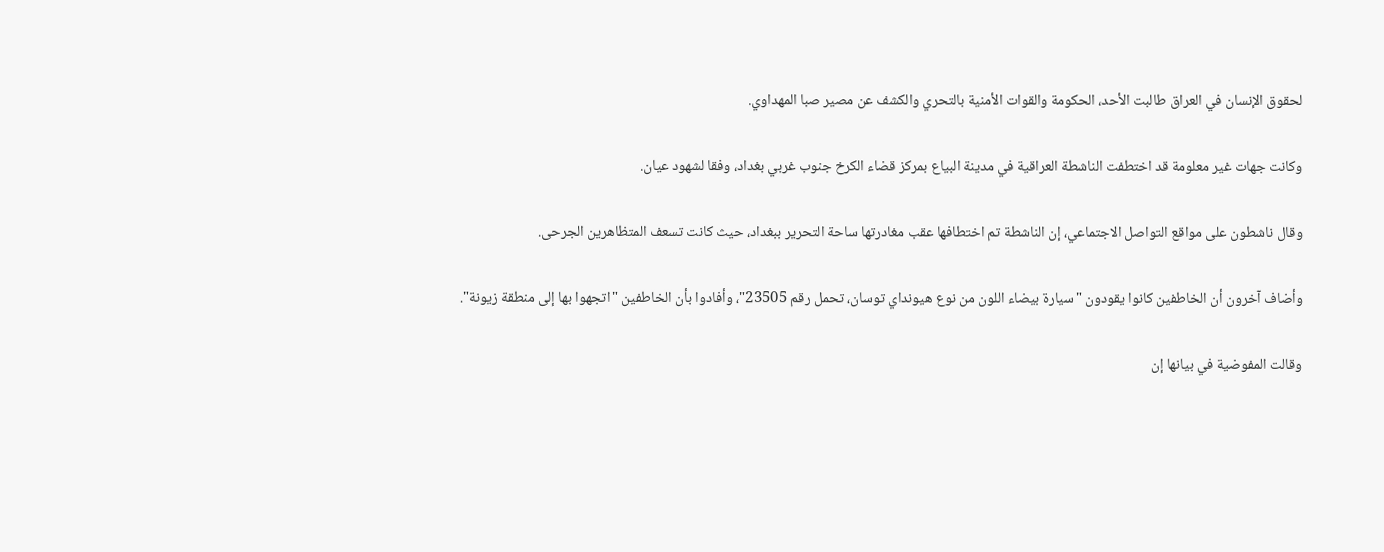لحقوق الإنسان في العراق طالبت الأحد، الحكومة والقوات الأمنية بالتحري والكشف عن مصير صبا المهداوي.

وكانت جهات غير معلومة قد اختطفت الناشطة العراقية في مدينة البياع بمركز قضاء الكرخ جنوب غربي بغداد، وفقا لشهود عيان.

وقال ناشطون على مواقع التواصل الاجتماعي، إن الناشطة تم اختطافها عقب مغادرتها ساحة التحرير ببغداد، حيث كانت تسعف المتظاهرين الجرحى.

وأضاف آخرون أن الخاطفين كانوا يقودون "سيارة بيضاء اللون من نوع هيونداي توسان، تحمل رقم 23505"، وأفادوا بأن الخاطفين "اتجهوا بها إلى منطقة زيونة".

وقالت المفوضية في بيانها إن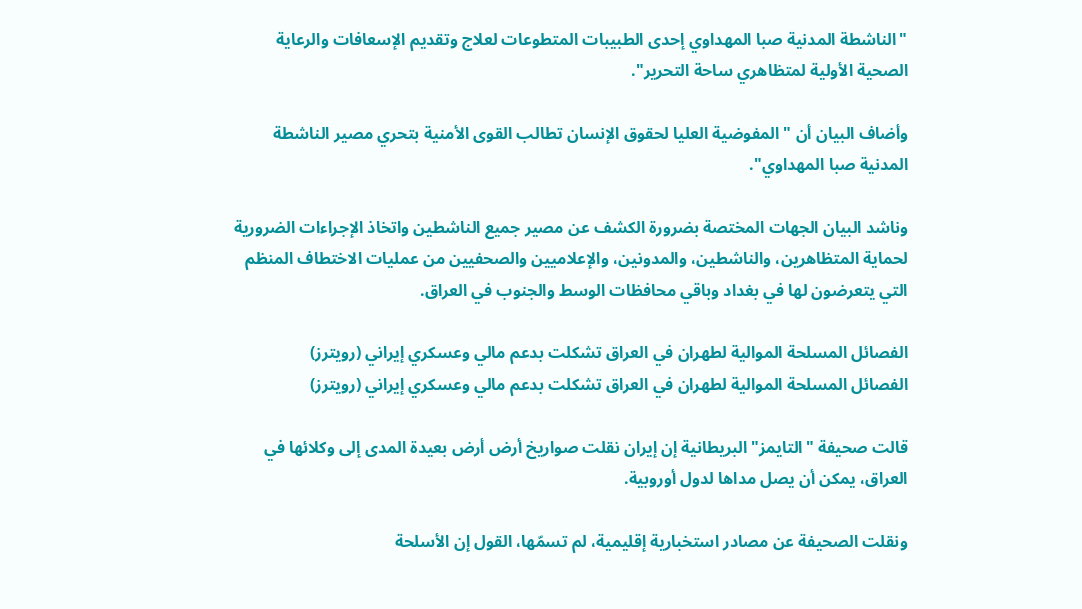"الناشطة المدنية صبا المهداوي إحدى الطبيبات المتطوعات لعلاج وتقديم الإسعافات والرعاية الصحية الأولية لمتظاهري ساحة التحرير".

وأضاف البيان أن "المفوضية العليا لحقوق الإنسان تطالب القوى الأمنية بتحري مصير الناشطة المدنية صبا المهداوي".

وناشد البيان الجهات المختصة بضرورة الكشف عن مصير جميع الناشطين واتخاذ الإجراءات الضرورية لحماية المتظاهرين، والناشطين، والمدونين، والإعلاميين والصحفيين من عمليات الاختطاف المنظم التي يتعرضون لها في بغداد وباقي محافظات الوسط والجنوب في العراق.

الفصائل المسلحة الموالية لطهران في العراق تشكلت بدعم مالي وعسكري إيراني (رويترز)
الفصائل المسلحة الموالية لطهران في العراق تشكلت بدعم مالي وعسكري إيراني (رويترز)

قالت صحيفة "التايمز" البريطانية إن إيران نقلت صواريخ أرض أرض بعيدة المدى إلى وكلائها في العراق، يمكن أن يصل مداها لدول أوروبية.

ونقلت الصحيفة عن مصادر استخبارية إقليمية، لم تسمّها، القول إن الأسلحة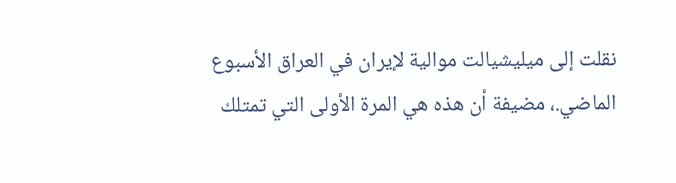نقلت إلى ميليشيالت موالية لإيران في العراق الأسبوع الماضي.، مضيفة أن هذه هي المرة الأولى التي تمتلك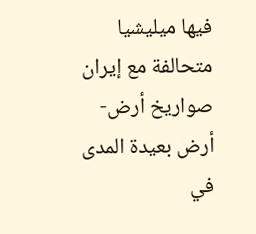فيها ميليشيا متحالفة مع إيران صواريخ أرض-أرض بعيدة المدى في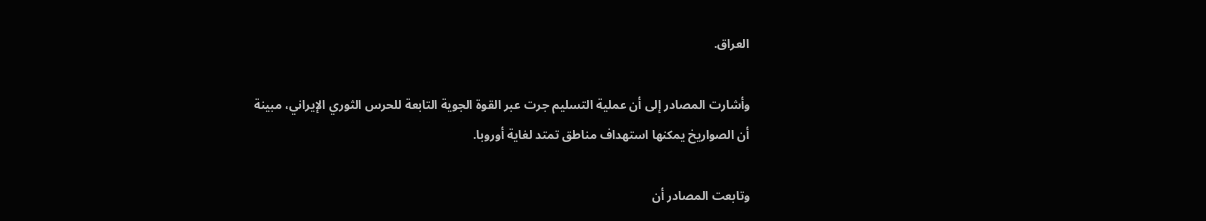العراق.

وأشارت المصادر إلى أن عملية التسليم جرت عبر القوة الجوية التابعة للحرس الثوري الإيراني، مبينة أن الصواريخ يمكنها استهداف مناطق تمتد لغاية أوروبا.

وتابعت المصادر أن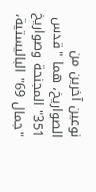نوعين آخرين من الصواريخ، هما "قدس 351" المجنحة وصواريخ "جمال 69" الباليستية،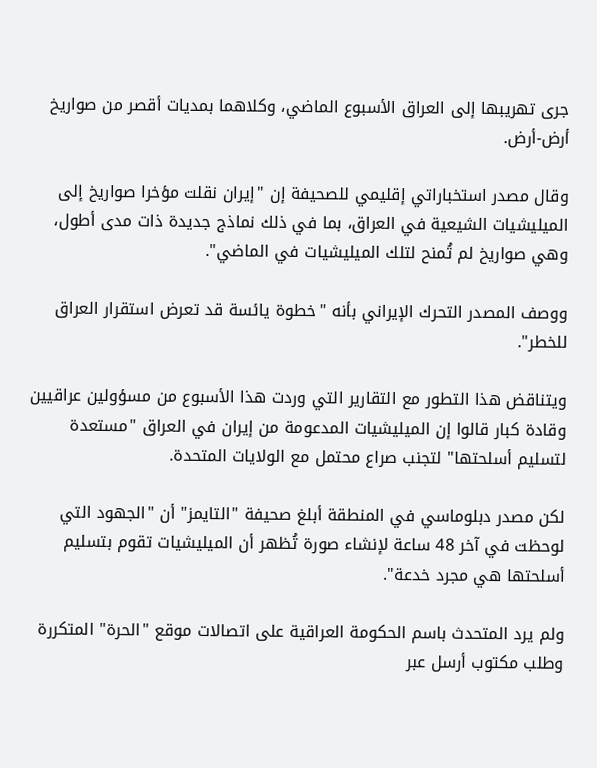جرى تهريبها إلى العراق الأسبوع الماضي، وكلاهما بمديات أقصر من صواريخ أرض-أرض.

وقال مصدر استخباراتي إقليمي للصحيفة إن "إيران نقلت مؤخرا صواريخ إلى الميليشيات الشيعية في العراق، بما في ذلك نماذج جديدة ذات مدى أطول، وهي صواريخ لم تُمنح لتلك الميليشيات في الماضي".

ووصف المصدر التحرك الإيراني بأنه "خطوة يائسة قد تعرض استقرار العراق للخطر".

ويتناقض هذا التطور مع التقارير التي وردت هذا الأسبوع من مسؤولين عراقيين وقادة كبار قالوا إن الميليشيات المدعومة من إيران في العراق "مستعدة لتسليم أسلحتها" لتجنب صراع محتمل مع الولايات المتحدة.

لكن مصدر دبلوماسي في المنطقة أبلغ صحيفة "التايمز" أن "الجهود التي لوحظت في آخر 48 ساعة لإنشاء صورة تُظهر أن الميليشيات تقوم بتسليم أسلحتها هي مجرد خدعة".

ولم يرد المتحدث باسم الحكومة العراقية على اتصالات موقع "الحرة" المتكررة وطلب مكتوب أرسل عبر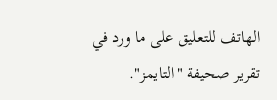الهاتف للتعليق على ما ورد في تقرير صحيفة "التايمز".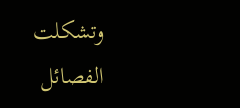وتشكلت الفصائل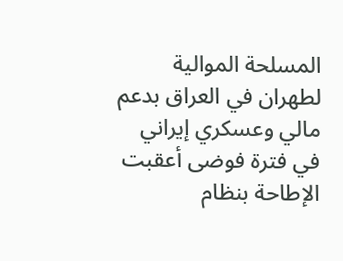المسلحة الموالية لطهران في العراق بدعم مالي وعسكري إيراني في فترة فوضى أعقبت الإطاحة بنظام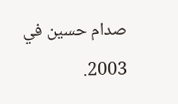صدام حسين في 2003.